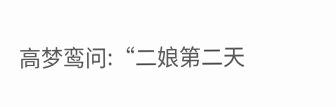高梦鸾问:“二娘第二天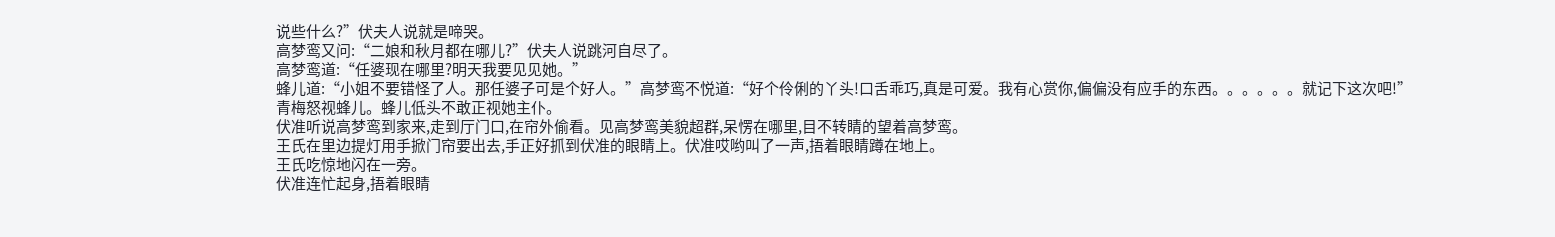说些什么?”伏夫人说就是啼哭。
高梦鸾又问:“二娘和秋月都在哪儿?”伏夫人说跳河自尽了。
高梦鸾道:“任婆现在哪里?明天我要见见她。”
蜂儿道:“小姐不要错怪了人。那任婆子可是个好人。”高梦鸾不悦道:“好个伶俐的丫头!口舌乖巧,真是可爱。我有心赏你,偏偏没有应手的东西。。。。。。就记下这次吧!”
青梅怒视蜂儿。蜂儿低头不敢正视她主仆。
伏准听说高梦鸾到家来,走到厅门口,在帘外偷看。见高梦鸾美貌超群,呆愣在哪里,目不转睛的望着高梦鸾。
王氏在里边提灯用手掀门帘要出去,手正好抓到伏准的眼睛上。伏准哎哟叫了一声,捂着眼睛蹲在地上。
王氏吃惊地闪在一旁。
伏准连忙起身,捂着眼睛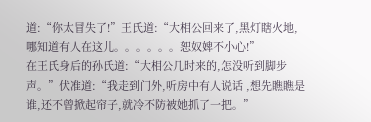道:“你太冒失了!”王氏道:“大相公回来了,黑灯瞎火地,哪知道有人在这儿。。。。。。恕奴婢不小心!”
在王氏身后的孙氏道:“大相公几时来的,怎没听到脚步声。”伏准道:“我走到门外,听房中有人说话 ,想先瞧瞧是谁,还不曾掀起帘子,就冷不防被她抓了一把。”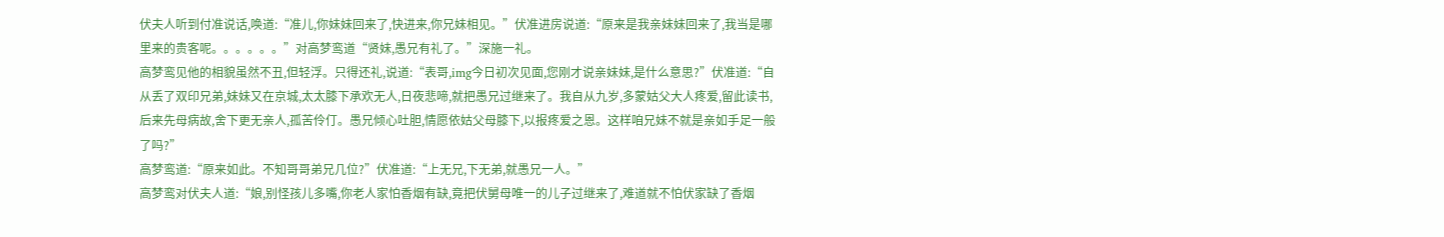伏夫人听到付准说话,唤道:“准儿,你妹妹回来了,快进来,你兄妹相见。”伏准进房说道:“原来是我亲妹妹回来了,我当是哪里来的贵客呢。。。。。。”对高梦鸾道“贤妹,愚兄有礼了。”深施一礼。
高梦鸾见他的相貌虽然不丑,但轻浮。只得还礼,说道:“表哥,img今日初次见面,您刚才说亲妹妹,是什么意思?”伏准道:“自从丢了双印兄弟,妹妹又在京城,太太膝下承欢无人,日夜悲啼,就把愚兄过继来了。我自从九岁,多蒙姑父大人疼爱,留此读书,后来先母病故,舍下更无亲人,孤苦伶仃。愚兄倾心吐胆,情愿依姑父母膝下,以报疼爱之恩。这样咱兄妹不就是亲如手足一般了吗?”
高梦鸾道:“原来如此。不知哥哥弟兄几位?”伏准道:“上无兄,下无弟,就愚兄一人。”
高梦鸾对伏夫人道:“娘,别怪孩儿多嘴,你老人家怕香烟有缺,竟把伏舅母唯一的儿子过继来了,难道就不怕伏家缺了香烟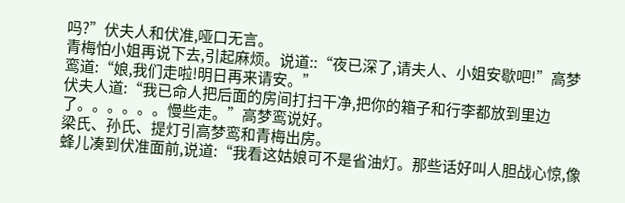吗?”伏夫人和伏准,哑口无言。
青梅怕小姐再说下去,引起麻烦。说道::“夜已深了,请夫人、小姐安歇吧!”高梦鸾道:“娘,我们走啦!明日再来请安。”
伏夫人道:“我已命人把后面的房间打扫干净,把你的箱子和行李都放到里边了。。。。。。慢些走。”高梦鸾说好。
梁氏、孙氏、提灯引高梦鸾和青梅出房。
蜂儿凑到伏准面前,说道:“我看这姑娘可不是省油灯。那些话好叫人胆战心惊,像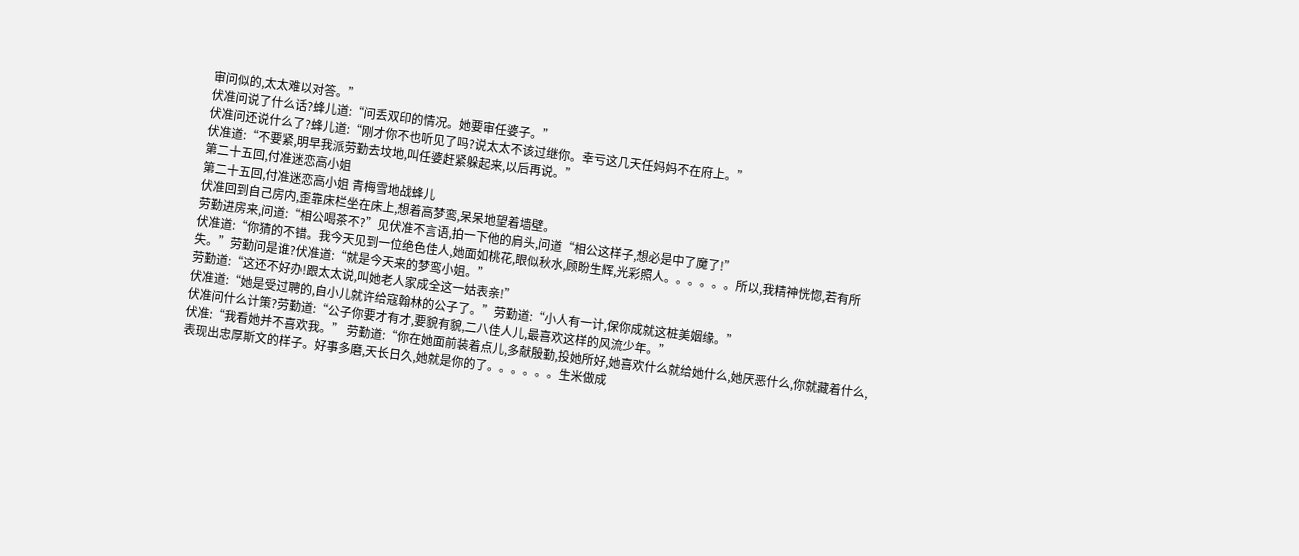审问似的,太太难以对答。”
伏准问说了什么话?蜂儿道:“问丢双印的情况。她要审任婆子。”
伏准问还说什么了?蜂儿道:“刚才你不也听见了吗?说太太不该过继你。幸亏这几天任妈妈不在府上。”
伏准道:“不要紧,明早我派劳勤去坟地,叫任婆赶紧躲起来,以后再说。”
第二十五回,付准迷恋高小姐
第二十五回,付准迷恋高小姐 青梅雪地战蜂儿
伏准回到自己房内,歪靠床栏坐在床上,想着高梦鸾,呆呆地望着墙壁。
劳勤进房来,问道:“相公喝茶不?”见伏准不言语,拍一下他的肩头,问道“相公这样子,想必是中了魔了!”
伏准道:“你猜的不错。我今天见到一位绝色佳人,她面如桃花,眼似秋水,顾盼生辉,光彩照人。。。。。。所以,我精神恍惚,若有所失。”劳勤问是谁?伏准道:“就是今天来的梦鸾小姐。”
劳勤道:“这还不好办!跟太太说,叫她老人家成全这一姑表亲!”
伏准道:“她是受过聘的,自小儿就许给寇翰林的公子了。”劳勤道:“小人有一计,保你成就这桩美姻缘。”
伏准问什么计策?劳勤道:“公子你要才有才,要貌有貌,二八佳人儿,最喜欢这样的风流少年。”
伏准:“我看她并不喜欢我。” 劳勤道:“你在她面前装着点儿,多献殷勤,投她所好,她喜欢什么就给她什么,她厌恶什么,你就藏着什么,表现出忠厚斯文的样子。好事多磨,天长日久,她就是你的了。。。。。。生米做成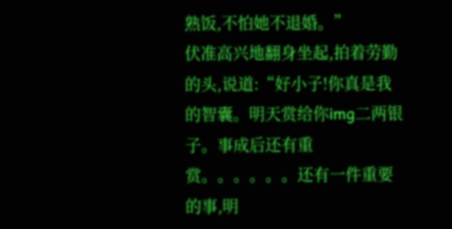熟饭,不怕她不退婚。”
伏准高兴地翻身坐起,拍着劳勤的头,说道:“好小子!你真是我的智囊。明天赏给你img二两银子。事成后还有重赏。。。。。。还有一件重要的事,明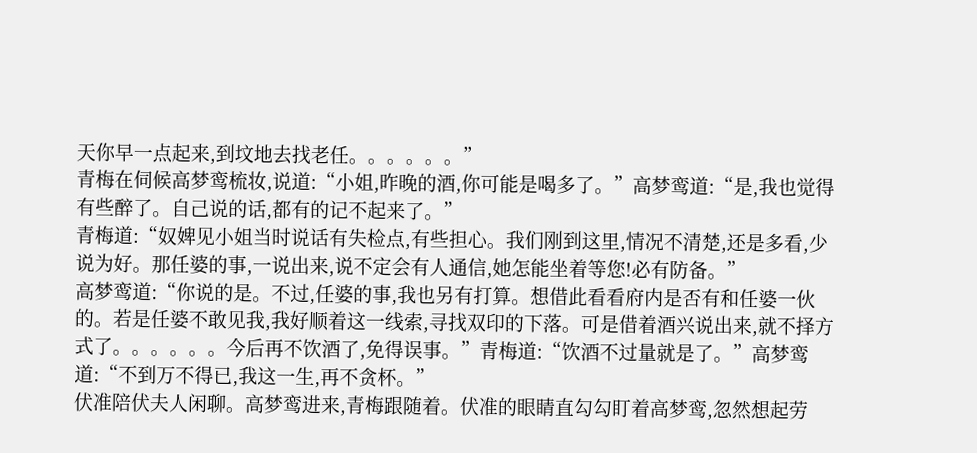天你早一点起来,到坟地去找老任。。。。。。”
青梅在伺候高梦鸾梳妆,说道:“小姐,昨晚的酒,你可能是喝多了。”高梦鸾道:“是,我也觉得有些醉了。自己说的话,都有的记不起来了。”
青梅道:“奴婢见小姐当时说话有失检点,有些担心。我们刚到这里,情况不清楚,还是多看,少说为好。那任婆的事,一说出来,说不定会有人通信,她怎能坐着等您!必有防备。”
高梦鸾道:“你说的是。不过,任婆的事,我也另有打算。想借此看看府内是否有和任婆一伙的。若是任婆不敢见我,我好顺着这一线索,寻找双印的下落。可是借着酒兴说出来,就不择方式了。。。。。。今后再不饮酒了,免得误事。”青梅道:“饮酒不过量就是了。”高梦鸾道:“不到万不得已,我这一生,再不贪杯。”
伏准陪伏夫人闲聊。高梦鸾进来,青梅跟随着。伏准的眼睛直勾勾盯着高梦鸾,忽然想起劳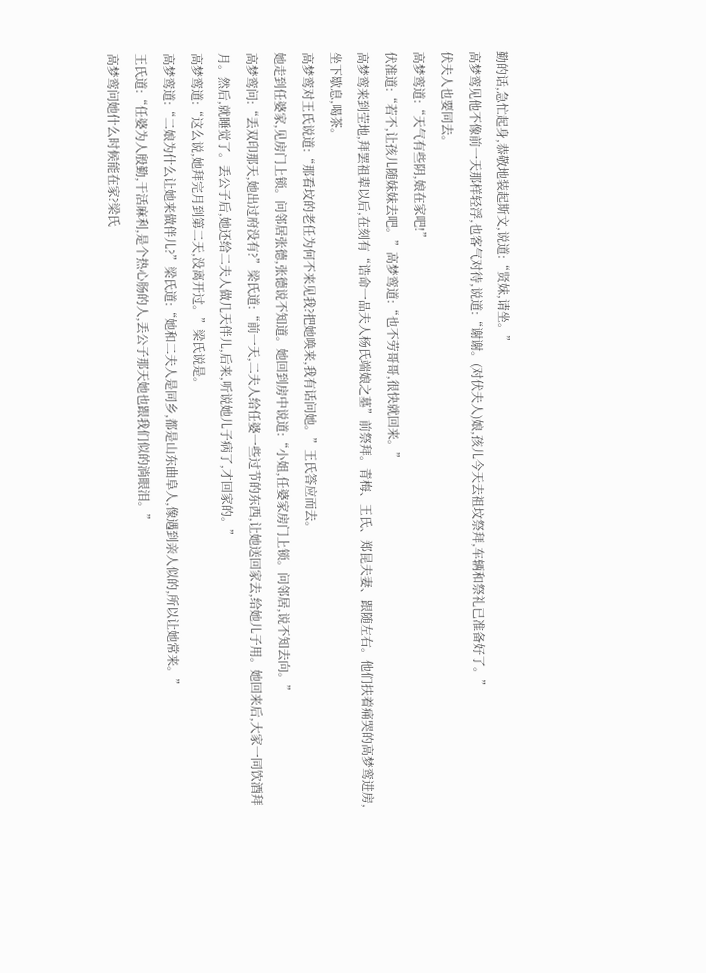勤的话,急忙起身,恭敬地装起斯文,说道:“贤妹,请坐。”
高梦鸾见他不像前一天那样轻浮,也客气对待,说道:“谢谢。(对伏夫人)娘,孩儿今天去祖坟祭拜,车辆和祭礼已准备好了。”
伏夫人也要同去。
高梦鸾道:“天气有些阴,娘在家吧!”
伏准道:“若不,让孩儿随妹妹去吧。”高梦鸾道:“也不劳哥哥,很快就回来。”
高梦鸾来到茔地,拜罢祖辈以后,在刻有“诰命一品夫人杨氏端娘之墓”前祭拜。青梅、王氏、郑昆夫妻、跟随左右。他们扶着痛哭的高梦鸾进房,坐下歇息,喝茶。
高梦鸾对王氏说道:“那看坟的老任为何不来见我?把她唤来,我有话问她。”王氏答应而去。
她走到任婆家,见房门上锁。问邻居张德,张德说不知道。她回到房中说道:“小姐,任婆家房门上锁。问邻居,说不知去向。”
高梦鸾问:“丢双印那天,她出过府没有?”梁氏道:“前一天,二夫人给任婆一些过节的东西,让她送回家去,给她儿子用。她回来后,大家一同饮酒拜月。然后,就睡觉了。丢公子后,她还给二夫人做几天伴儿,后来,听说她儿子病了,才回家的。”
高梦鸾道:“这么说,她拜完月到第二天,没离开过。”梁氏说是。
高梦鸾道:“二娘为什么让她来做伴儿?”梁氏道:“她和二夫人是同乡,都是山东曲阜人,像遇到亲人似的,所以让她常来。”
王氏道:“任婆为人殷勤,干活麻利,是个热心肠的人,丢公子那天她也跟我们似的淌眼泪。”
高梦鸾问她什么时候能在家?梁氏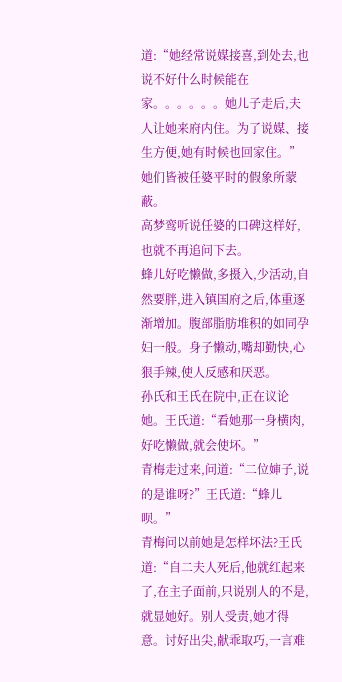道:“她经常说媒接喜,到处去,也说不好什么时候能在家。。。。。。她儿子走后,夫人让她来府内住。为了说媒、接生方便,她有时候也回家住。”
她们皆被任婆平时的假象所蒙蔽。
高梦鸾听说任婆的口碑这样好,也就不再追问下去。
蜂儿好吃懒做,多摄入,少活动,自然要胖,进入镇国府之后,体重逐渐增加。腹部脂肪堆积的如同孕妇一般。身子懒动,嘴却勤快,心狠手辣,使人反感和厌恶。
孙氏和王氏在院中,正在议论她。王氏道:“看她那一身横肉,好吃懒做,就会使坏。”
青梅走过来,问道:“二位婶子,说的是谁呀?”王氏道:“蜂儿呗。”
青梅问以前她是怎样坏法?王氏道:“自二夫人死后,他就红起来了,在主子面前,只说别人的不是,就显她好。别人受责,她才得意。讨好出尖,献乖取巧,一言难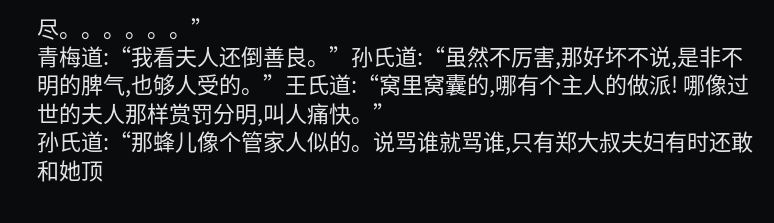尽。。。。。。”
青梅道:“我看夫人还倒善良。”孙氏道:“虽然不厉害,那好坏不说,是非不明的脾气,也够人受的。”王氏道:“窝里窝囊的,哪有个主人的做派! 哪像过世的夫人那样赏罚分明,叫人痛快。”
孙氏道:“那蜂儿像个管家人似的。说骂谁就骂谁,只有郑大叔夫妇有时还敢和她顶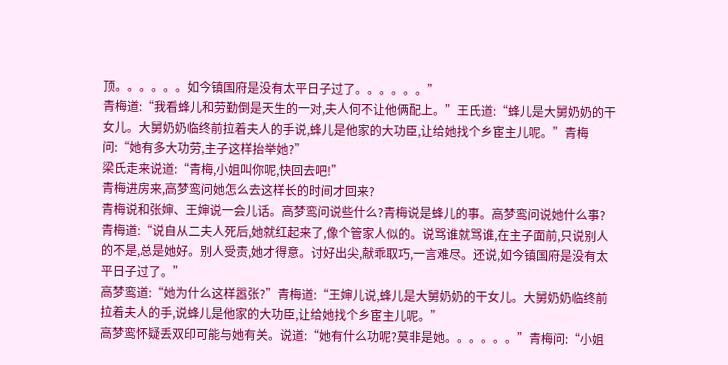顶。。。。。。如今镇国府是没有太平日子过了。。。。。。”
青梅道:“我看蜂儿和劳勤倒是天生的一对,夫人何不让他俩配上。”王氏道:“蜂儿是大舅奶奶的干女儿。大舅奶奶临终前拉着夫人的手说,蜂儿是他家的大功臣,让给她找个乡宦主儿呢。”青梅问:“她有多大功劳,主子这样抬举她?”
梁氏走来说道:“青梅,小姐叫你呢,快回去吧!”
青梅进房来,高梦鸾问她怎么去这样长的时间才回来?
青梅说和张婶、王婶说一会儿话。高梦鸾问说些什么?青梅说是蜂儿的事。高梦鸾问说她什么事?青梅道:“说自从二夫人死后,她就红起来了,像个管家人似的。说骂谁就骂谁,在主子面前,只说别人的不是,总是她好。别人受责,她才得意。讨好出尖,献乖取巧,一言难尽。还说,如今镇国府是没有太平日子过了。”
高梦鸾道:“她为什么这样嚣张?”青梅道:“王婶儿说,蜂儿是大舅奶奶的干女儿。大舅奶奶临终前拉着夫人的手,说蜂儿是他家的大功臣,让给她找个乡宦主儿呢。”
高梦鸾怀疑丢双印可能与她有关。说道:“她有什么功呢?莫非是她。。。。。。”青梅问:“小姐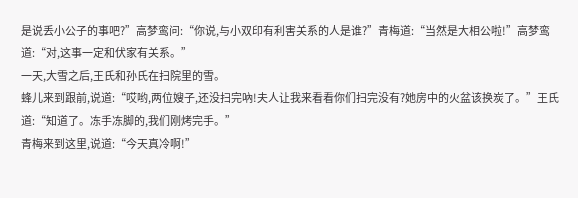是说丢小公子的事吧?”高梦鸾问:“你说,与小双印有利害关系的人是谁?”青梅道:“当然是大相公啦!”高梦鸾道:“对,这事一定和伏家有关系。”
一天,大雪之后,王氏和孙氏在扫院里的雪。
蜂儿来到跟前,说道:“哎哟,两位嫂子,还没扫完吶!夫人让我来看看你们扫完没有?她房中的火盆该换炭了。”王氏道:“知道了。冻手冻脚的,我们刚烤完手。”
青梅来到这里,说道:“今天真冷啊!”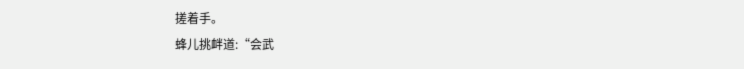搓着手。
蜂儿挑衅道:“会武